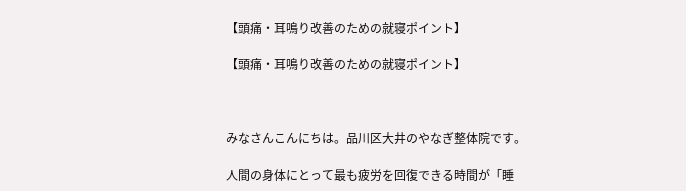【頭痛・耳鳴り改善のための就寝ポイント】

【頭痛・耳鳴り改善のための就寝ポイント】



みなさんこんにちは。品川区大井のやなぎ整体院です。

人間の身体にとって最も疲労を回復できる時間が「睡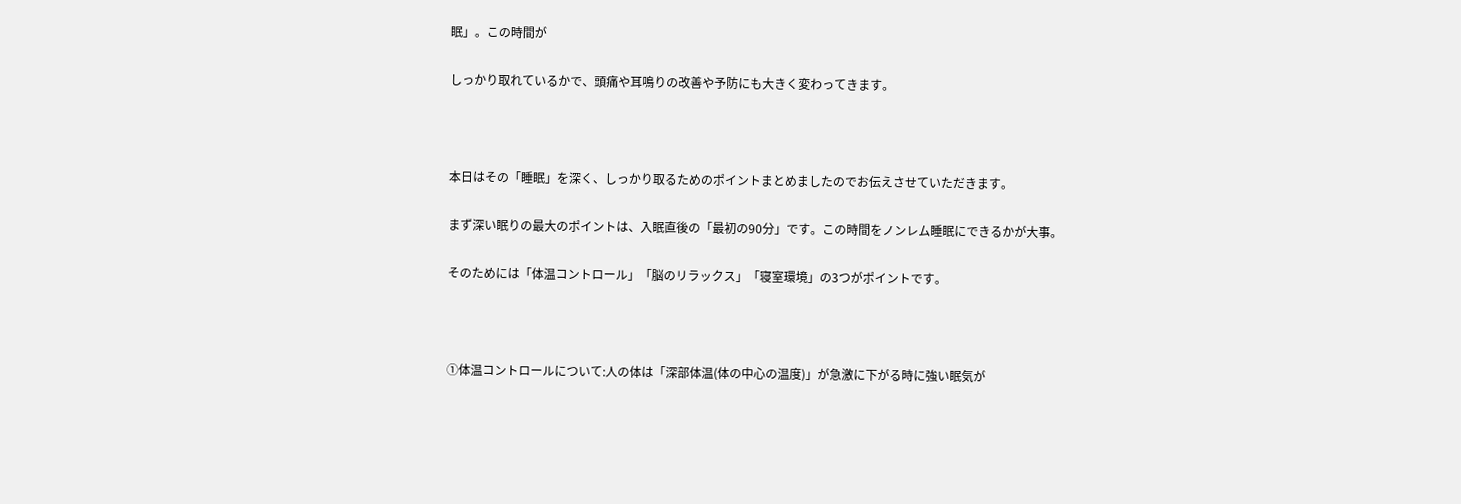眠」。この時間が

しっかり取れているかで、頭痛や耳鳴りの改善や予防にも大きく変わってきます。



本日はその「睡眠」を深く、しっかり取るためのポイントまとめましたのでお伝えさせていただきます。

まず深い眠りの最大のポイントは、入眠直後の「最初の90分」です。この時間をノンレム睡眠にできるかが大事。

そのためには「体温コントロール」「脳のリラックス」「寝室環境」の3つがポイントです。



①体温コントロールについて:人の体は「深部体温(体の中心の温度)」が急激に下がる時に強い眠気が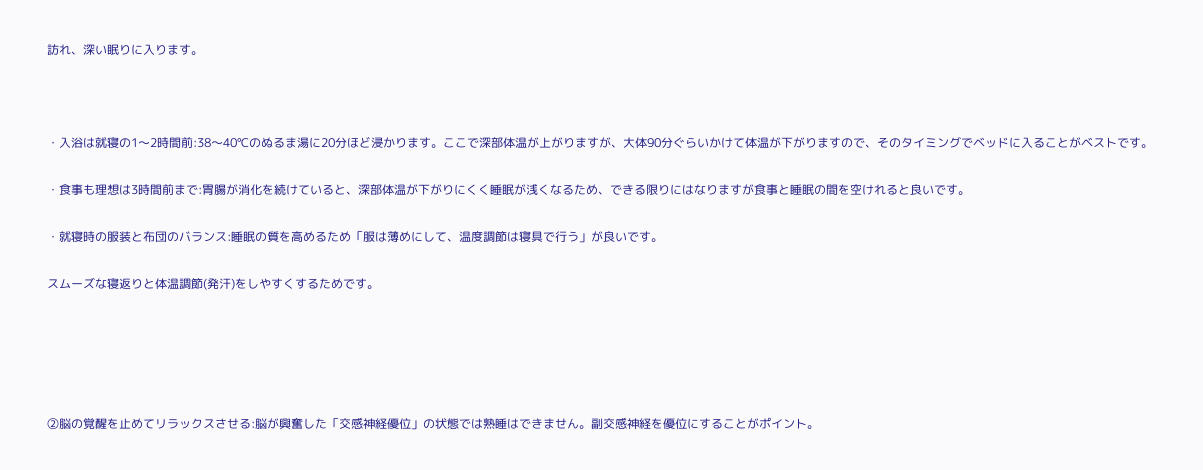訪れ、深い眠りに入ります。



・入浴は就寝の1〜2時間前:38〜40℃のぬるま湯に20分ほど浸かります。ここで深部体温が上がりますが、大体90分ぐらいかけて体温が下がりますので、そのタイミングでベッドに入ることがベストです。

・食事も理想は3時間前まで:胃腸が消化を続けていると、深部体温が下がりにくく睡眠が浅くなるため、できる限りにはなりますが食事と睡眠の間を空けれると良いです。

・就寝時の服装と布団のバランス:睡眠の質を高めるため「服は薄めにして、温度調節は寝具で行う」が良いです。

スムーズな寝返りと体温調節(発汗)をしやすくするためです。





②脳の覚醒を止めてリラックスさせる:脳が興奮した「交感神経優位」の状態では熟睡はできません。副交感神経を優位にすることがポイント。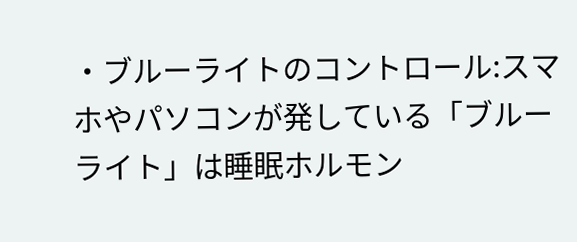・ブルーライトのコントロール:スマホやパソコンが発している「ブルーライト」は睡眠ホルモン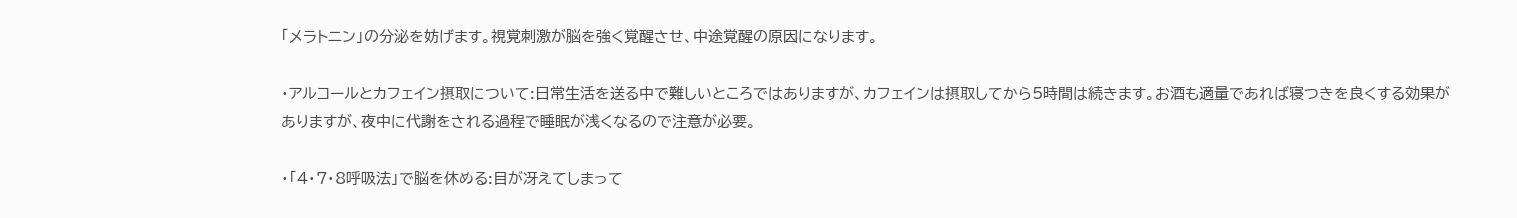「メラトニン」の分泌を妨げます。視覚刺激が脳を強く覚醒させ、中途覚醒の原因になります。

・アルコールとカフェイン摂取について:日常生活を送る中で難しいところではありますが、カフェインは摂取してから5時間は続きます。お酒も適量であれば寝つきを良くする効果がありますが、夜中に代謝をされる過程で睡眠が浅くなるので注意が必要。

・「4・7・8呼吸法」で脳を休める:目が冴えてしまって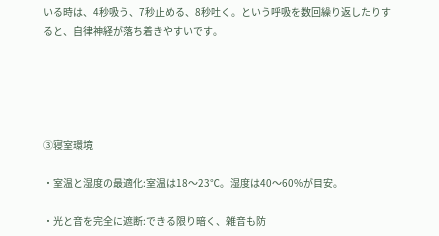いる時は、4秒吸う、7秒止める、8秒吐く。という呼吸を数回繰り返したりすると、自律神経が落ち着きやすいです。





③寝室環境

・室温と湿度の最適化:室温は18〜23℃。湿度は40〜60%が目安。

・光と音を完全に遮断:できる限り暗く、雑音も防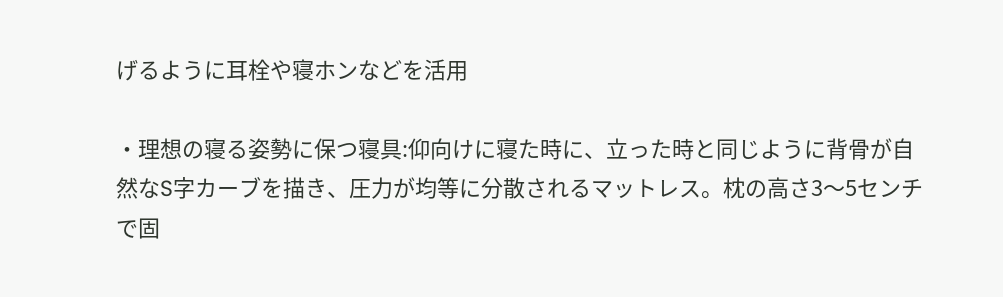げるように耳栓や寝ホンなどを活用

・理想の寝る姿勢に保つ寝具:仰向けに寝た時に、立った時と同じように背骨が自然なS字カーブを描き、圧力が均等に分散されるマットレス。枕の高さ3〜5センチで固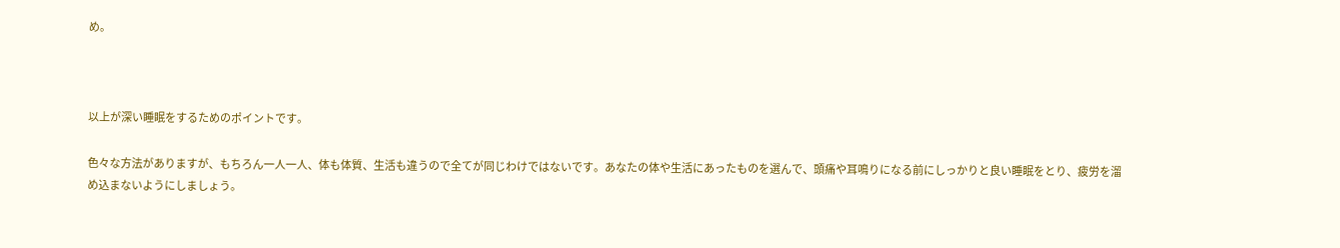め。



以上が深い睡眠をするためのポイントです。

色々な方法がありますが、もちろん一人一人、体も体質、生活も違うので全てが同じわけではないです。あなたの体や生活にあったものを選んで、頭痛や耳鳴りになる前にしっかりと良い睡眠をとり、疲労を溜め込まないようにしましょう。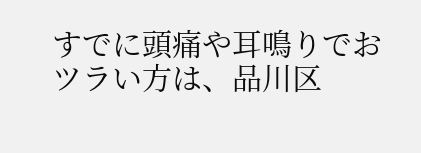すでに頭痛や耳鳴りでおツラい方は、品川区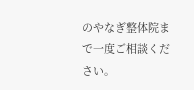のやなぎ整体院まで一度ご相談ください。